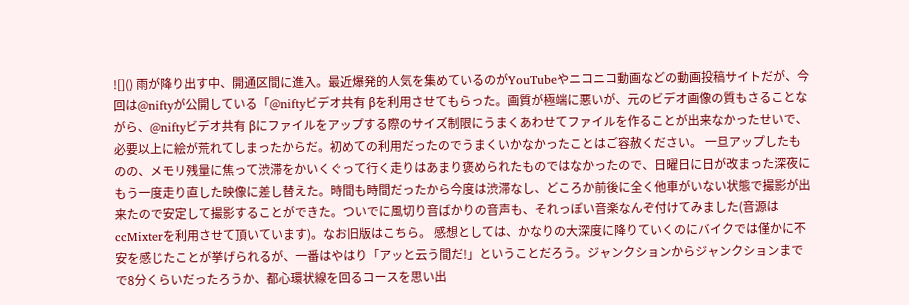![]() 雨が降り出す中、開通区間に進入。最近爆発的人気を集めているのがYouTubeやニコニコ動画などの動画投稿サイトだが、今回は@niftyが公開している「@niftyビデオ共有 βを利用させてもらった。画質が極端に悪いが、元のビデオ画像の質もさることながら、@niftyビデオ共有 βにファイルをアップする際のサイズ制限にうまくあわせてファイルを作ることが出来なかったせいで、必要以上に絵が荒れてしまったからだ。初めての利用だったのでうまくいかなかったことはご容赦ください。 一旦アップしたものの、メモリ残量に焦って渋滞をかいくぐって行く走りはあまり褒められたものではなかったので、日曜日に日が改まった深夜にもう一度走り直した映像に差し替えた。時間も時間だったから今度は渋滞なし、どころか前後に全く他車がいない状態で撮影が出来たので安定して撮影することができた。ついでに風切り音ばかりの音声も、それっぽい音楽なんぞ付けてみました(音源はccMixterを利用させて頂いています)。なお旧版はこちら。 感想としては、かなりの大深度に降りていくのにバイクでは僅かに不安を感じたことが挙げられるが、一番はやはり「アッと云う間だ!」ということだろう。ジャンクションからジャンクションまでで8分くらいだったろうか、都心環状線を回るコースを思い出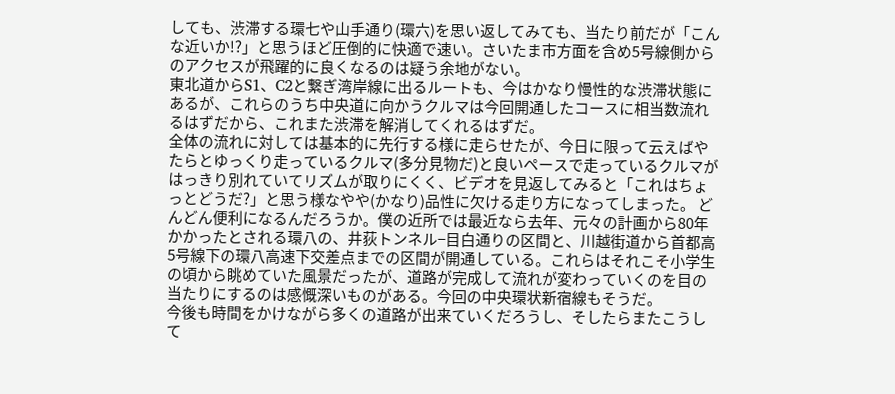しても、渋滞する環七や山手通り(環六)を思い返してみても、当たり前だが「こんな近いか!?」と思うほど圧倒的に快適で速い。さいたま市方面を含め5号線側からのアクセスが飛躍的に良くなるのは疑う余地がない。
東北道からS1、C2と繋ぎ湾岸線に出るルートも、今はかなり慢性的な渋滞状態にあるが、これらのうち中央道に向かうクルマは今回開通したコースに相当数流れるはずだから、これまた渋滞を解消してくれるはずだ。
全体の流れに対しては基本的に先行する様に走らせたが、今日に限って云えばやたらとゆっくり走っているクルマ(多分見物だ)と良いペースで走っているクルマがはっきり別れていてリズムが取りにくく、ビデオを見返してみると「これはちょっとどうだ?」と思う様なやや(かなり)品性に欠ける走り方になってしまった。 どんどん便利になるんだろうか。僕の近所では最近なら去年、元々の計画から80年かかったとされる環八の、井荻トンネル−目白通りの区間と、川越街道から首都高5号線下の環八高速下交差点までの区間が開通している。これらはそれこそ小学生の頃から眺めていた風景だったが、道路が完成して流れが変わっていくのを目の当たりにするのは感慨深いものがある。今回の中央環状新宿線もそうだ。
今後も時間をかけながら多くの道路が出来ていくだろうし、そしたらまたこうして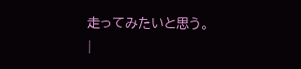走ってみたいと思う。
|